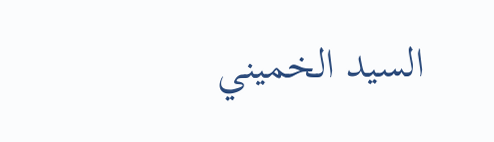السيد الخميني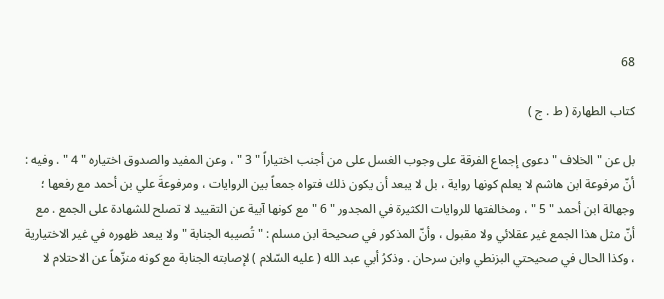68

كتاب الطهارة ( ط . ج )

بل عن " الخلاف " دعوى إجماع الفرقة على وجوب الغسل على من أجنب اختياراً " 3 " ، وعن المفيد والصدوق اختياره " 4 " . وفيه : أنّ مرفوعة ابن هاشم لا يعلم كونها رواية ، بل لا يبعد أن يكون ذلك فتواه جمعاً بين الروايات ، ومرفوعةَ علي بن أحمد مع رفعها ؛ وجهالة ابن أحمد " 5 " ، ومخالفتها للروايات الكثيرة في المجدور " 6 " مع كونها آبية عن التقييد لا تصلح للشهادة على الجمع . مع أنّ مثل هذا الجمع غير عقلائي ولا مقبول ، وأنّ المذكور في صحيحة ابن مسلم : " تُصيبه الجنابة " ولا يبعد ظهوره في غير الاختيارية ، وكذا الحال في صحيحتي البزنطي وابن سرحان . وذكرُ أبي عبد الله ( عليه السّلام ) لإصابته الجنابة مع كونه منزّهاً عن الاحتلام لا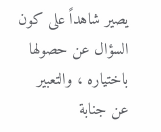يصير شاهداً على كون السؤال عن حصولها باختياره ، والتعبير عن جنابة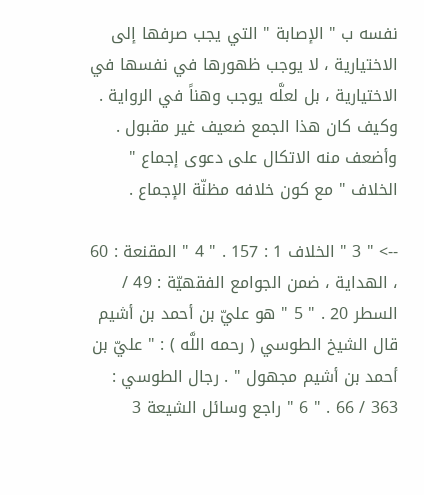نفسه ب " الإصابة " التي يجب صرفها إلى الاختيارية ، لا يوجب ظهورها في نفسها في الاختيارية ، بل لعلَّه يوجب وهناً في الرواية . وكيف كان هذا الجمع ضعيف غير مقبول . وأضعف منه الاتكال على دعوى إجماع " الخلاف " مع كون خلافه مظنّة الإجماع .

--> " 3 " الخلاف 1 : 157 . " 4 " المقنعة : 60 ، الهداية ، ضمن الجوامع الفقهيّة : 49 / السطر 20 . " 5 " هو عليّ بن أحمد بن أشيم قال الشيخ الطوسي ( رحمه اللَّه ) : " عليّ بن أحمد بن أشيم مجهول " . رجال الطوسي : 363 / 66 . " 6 " راجع وسائل الشيعة 3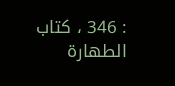: 346 ، كتاب الطهارة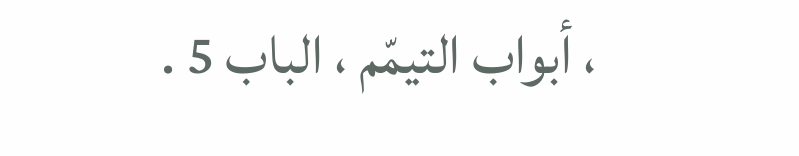، أبواب التيمّم ، الباب 5 .